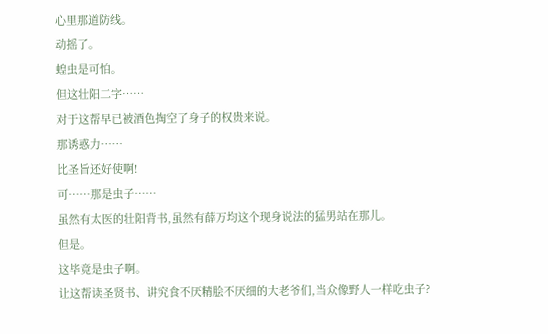心里那道防线。
动摇了。
蝗虫是可怕。
但这壮阳二字……
对于这帮早已被酒色掏空了身子的权贵来说。
那诱惑力……
比圣旨还好使啊!
可……那是虫子……
虽然有太医的壮阳背书,虽然有薛万均这个现身说法的猛男站在那儿。
但是。
这毕竟是虫子啊。
让这帮读圣贤书、讲究食不厌精脍不厌细的大老爷们,当众像野人一样吃虫子?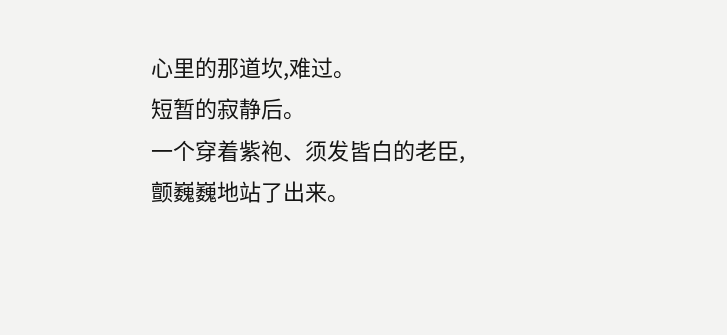心里的那道坎,难过。
短暂的寂静后。
一个穿着紫袍、须发皆白的老臣,颤巍巍地站了出来。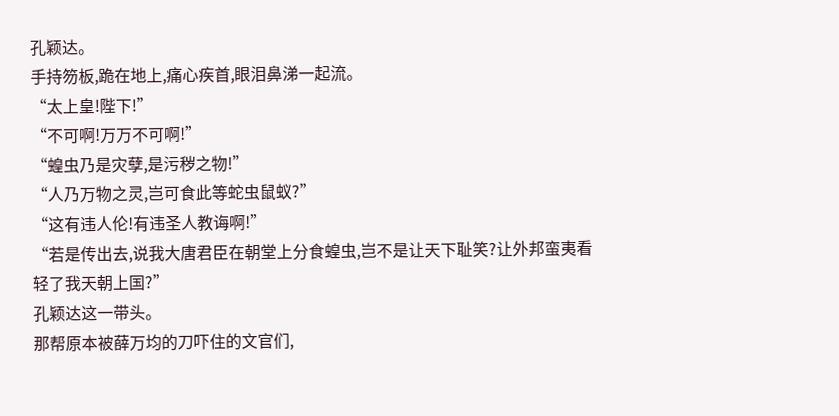孔颖达。
手持笏板,跪在地上,痛心疾首,眼泪鼻涕一起流。
“太上皇!陛下!”
“不可啊!万万不可啊!”
“蝗虫乃是灾孽,是污秽之物!”
“人乃万物之灵,岂可食此等蛇虫鼠蚁?”
“这有违人伦!有违圣人教诲啊!”
“若是传出去,说我大唐君臣在朝堂上分食蝗虫,岂不是让天下耻笑?让外邦蛮夷看轻了我天朝上国?”
孔颖达这一带头。
那帮原本被薛万均的刀吓住的文官们,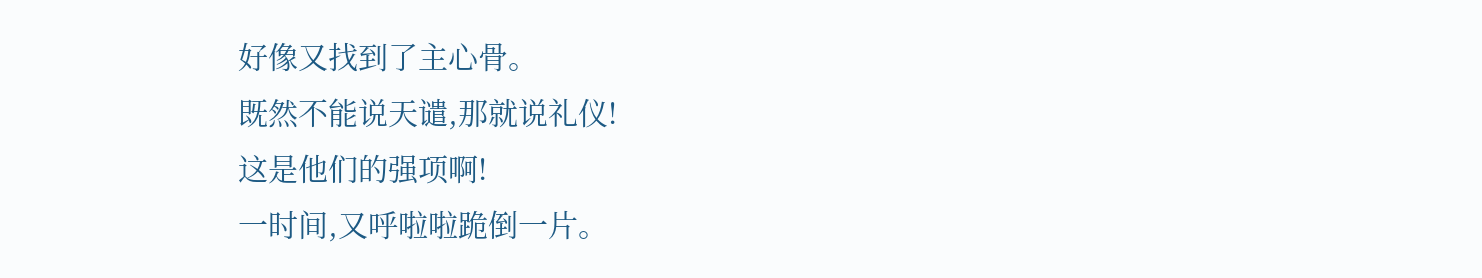好像又找到了主心骨。
既然不能说天谴,那就说礼仪!
这是他们的强项啊!
一时间,又呼啦啦跪倒一片。